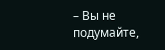– Вы не подумайте,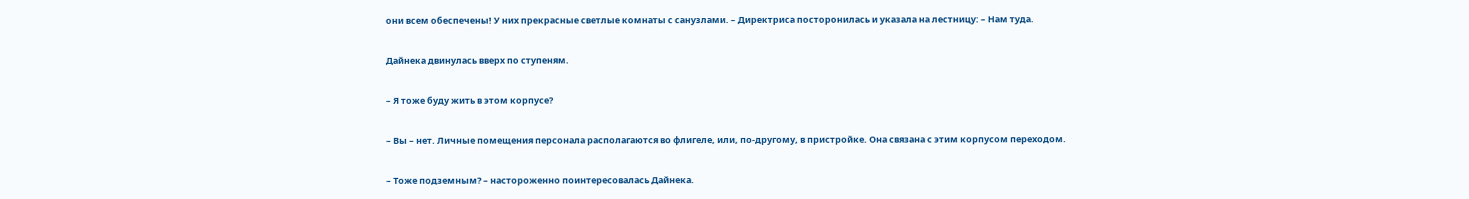они всем обеспечены! У них прекрасные светлые комнаты с санузлами. – Директриса посторонилась и указала на лестницу: – Нам туда.

Дайнека двинулась вверх по ступеням.

– Я тоже буду жить в этом корпусе?

– Вы – нет. Личные помещения персонала располагаются во флигеле, или, по-другому, в пристройке. Она связана с этим корпусом переходом.

– Тоже подземным? – настороженно поинтересовалась Дайнека.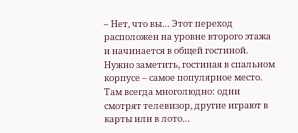– Нет, что вы… Этот переход расположен на уровне второго этажа и начинается в общей гостиной. Нужно заметить, гостиная в спальном корпусе – самое популярное место. Там всегда многолюдно: одни смотрят телевизор, другие играют в карты или в лото…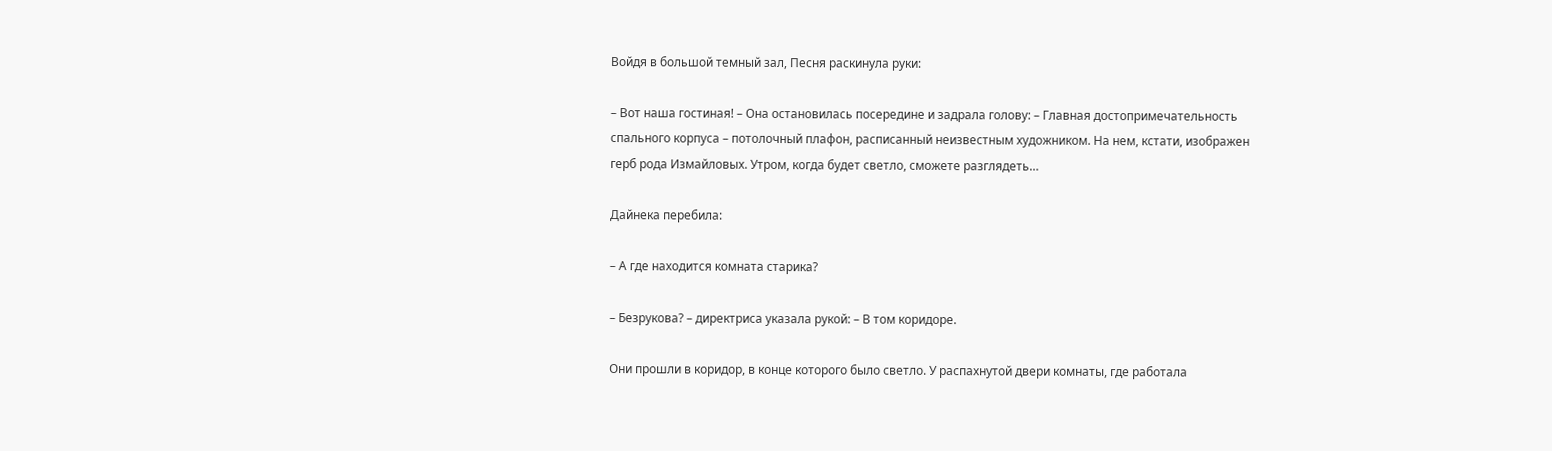Войдя в большой темный зал, Песня раскинула руки:

– Вот наша гостиная! – Она остановилась посередине и задрала голову: – Главная достопримечательность спального корпуса – потолочный плафон, расписанный неизвестным художником. На нем, кстати, изображен герб рода Измайловых. Утром, когда будет светло, сможете разглядеть…

Дайнека перебила:

– А где находится комната старика?

– Безрукова? – директриса указала рукой: – В том коридоре.

Они прошли в коридор, в конце которого было светло. У распахнутой двери комнаты, где работала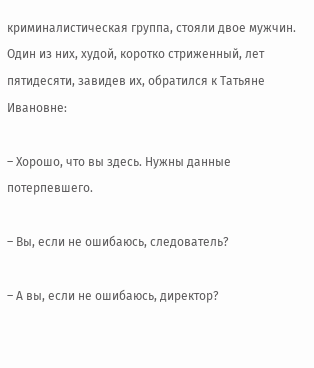криминалистическая группа, стояли двое мужчин. Один из них, худой, коротко стриженный, лет пятидесяти, завидев их, обратился к Татьяне Ивановне:

– Хорошо, что вы здесь. Нужны данные потерпевшего.

– Вы, если не ошибаюсь, следователь?

– А вы, если не ошибаюсь, директор?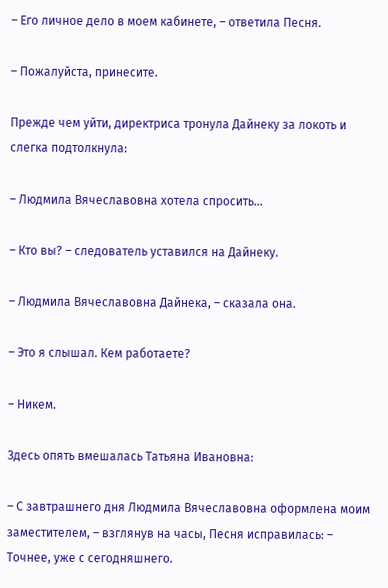– Его личное дело в моем кабинете, – ответила Песня.

– Пожалуйста, принесите.

Прежде чем уйти, директриса тронула Дайнеку за локоть и слегка подтолкнула:

– Людмила Вячеславовна хотела спросить…

– Кто вы? – следователь уставился на Дайнеку.

– Людмила Вячеславовна Дайнека, – сказала она.

– Это я слышал. Кем работаете?

– Никем.

Здесь опять вмешалась Татьяна Ивановна:

– С завтрашнего дня Людмила Вячеславовна оформлена моим заместителем, – взглянув на часы, Песня исправилась: – Точнее, уже с сегодняшнего.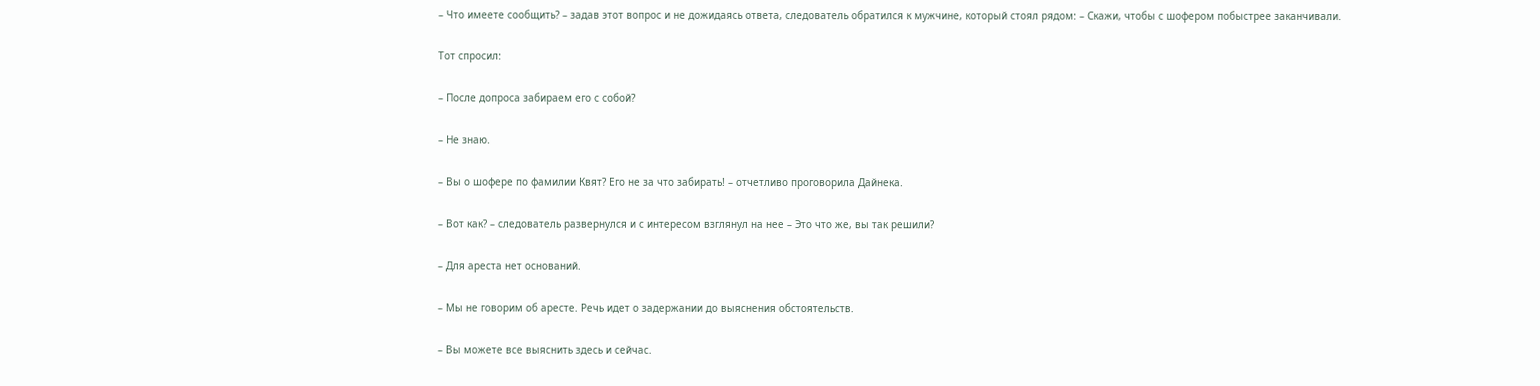– Что имеете сообщить? – задав этот вопрос и не дожидаясь ответа, следователь обратился к мужчине, который стоял рядом: – Скажи, чтобы с шофером побыстрее заканчивали.

Тот спросил:

– После допроса забираем его с собой?

– Не знаю.

– Вы о шофере по фамилии Квят? Его не за что забирать! – отчетливо проговорила Дайнека.

– Вот как? – следователь развернулся и с интересом взглянул на нее – Это что же, вы так решили?

– Для ареста нет оснований.

– Мы не говорим об аресте. Речь идет о задержании до выяснения обстоятельств.

– Вы можете все выяснить здесь и сейчас.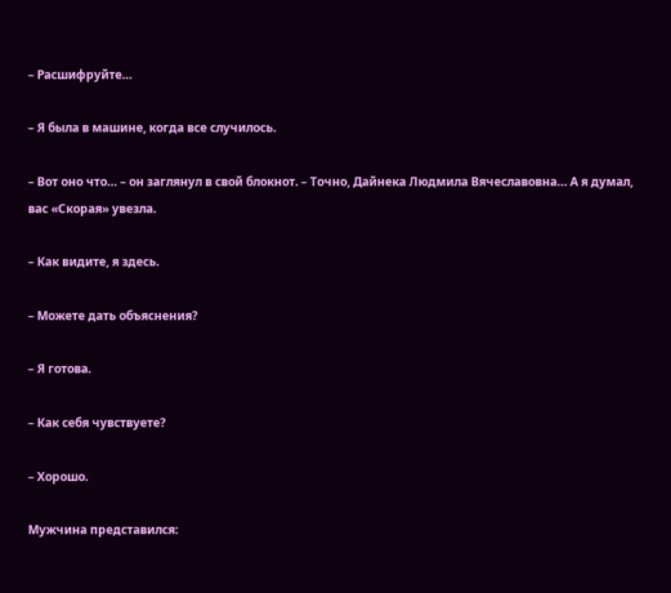– Расшифруйте…

– Я была в машине, когда все случилось.

– Вот оно что… – он заглянул в свой блокнот. – Точно, Дайнека Людмила Вячеславовна… А я думал, вас «Скорая» увезла.

– Как видите, я здесь.

– Можете дать объяснения?

– Я готова.

– Как себя чувствуете?

– Хорошо.

Мужчина представился: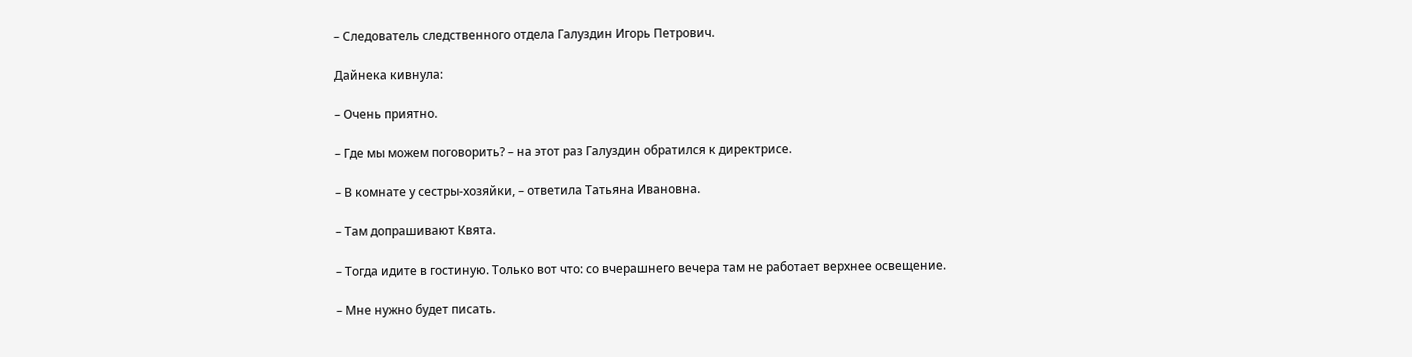– Следователь следственного отдела Галуздин Игорь Петрович.

Дайнека кивнула:

– Очень приятно.

– Где мы можем поговорить? – на этот раз Галуздин обратился к директрисе.

– В комнате у сестры-хозяйки, – ответила Татьяна Ивановна.

– Там допрашивают Квята.

– Тогда идите в гостиную. Только вот что: со вчерашнего вечера там не работает верхнее освещение.

– Мне нужно будет писать.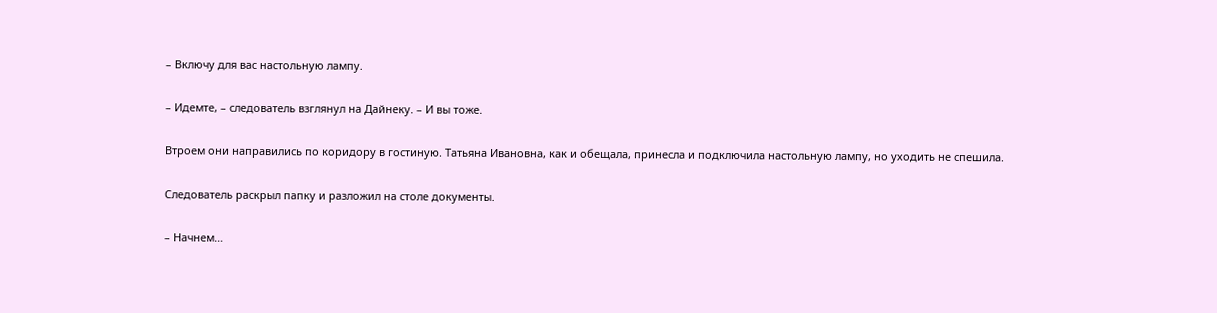– Включу для вас настольную лампу.

– Идемте, – следователь взглянул на Дайнеку. – И вы тоже.

Втроем они направились по коридору в гостиную. Татьяна Ивановна, как и обещала, принесла и подключила настольную лампу, но уходить не спешила.

Следователь раскрыл папку и разложил на столе документы.

– Начнем…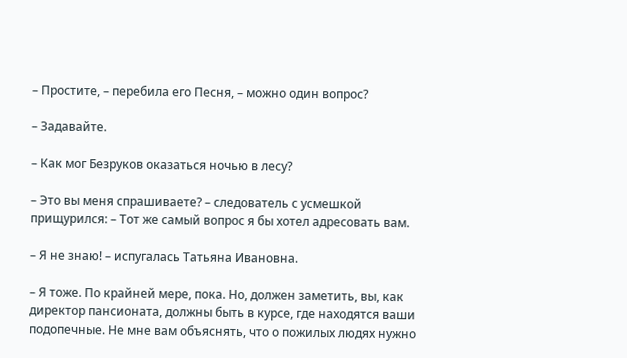– Простите, – перебила его Песня, – можно один вопрос?

– Задавайте.

– Как мог Безруков оказаться ночью в лесу?

– Это вы меня спрашиваете? – следователь с усмешкой прищурился: – Тот же самый вопрос я бы хотел адресовать вам.

– Я не знаю! – испугалась Татьяна Ивановна.

– Я тоже. По крайней мере, пока. Но, должен заметить, вы, как директор пансионата, должны быть в курсе, где находятся ваши подопечные. Не мне вам объяснять, что о пожилых людях нужно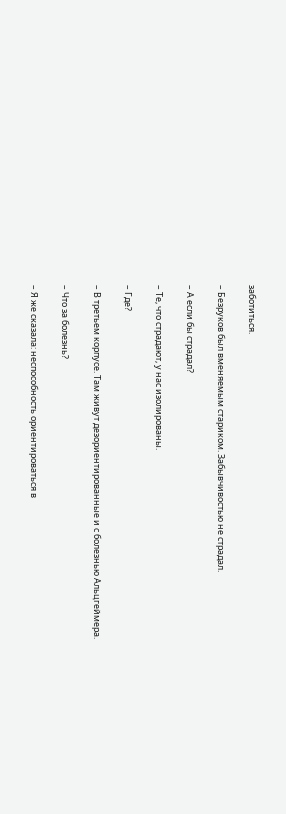заботиться.

– Безруков был вменяемым стариком. Забывчивостью не страдал.

– А если бы страдал?

– Те, что страдают, у нас изолированы.

– Где?

– В третьем корпусе. Там живут дезориентированные и с болезнью Альцгеймера.

– Что за болезнь?

– Я же сказала: неспособность ориентироваться в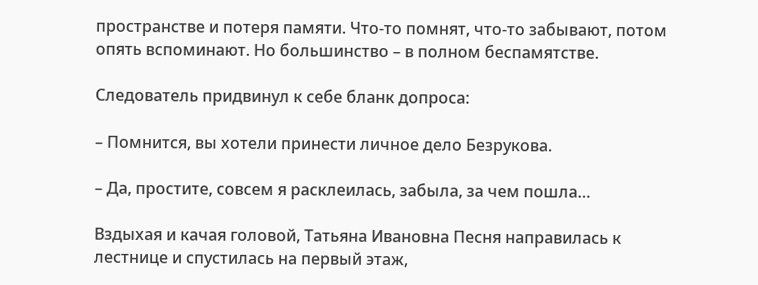пространстве и потеря памяти. Что-то помнят, что-то забывают, потом опять вспоминают. Но большинство – в полном беспамятстве.

Следователь придвинул к себе бланк допроса:

– Помнится, вы хотели принести личное дело Безрукова.

– Да, простите, совсем я расклеилась, забыла, за чем пошла…

Вздыхая и качая головой, Татьяна Ивановна Песня направилась к лестнице и спустилась на первый этаж,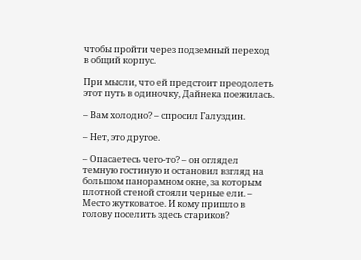чтобы пройти через подземный переход в общий корпус.

При мысли, что ей предстоит преодолеть этот путь в одиночку, Дайнека поежилась.

– Вам холодно? – спросил Галуздин.

– Нет, это другое.

– Опасаетесь чего-то? – он оглядел темную гостиную и остановил взгляд на большом панорамном окне, за которым плотной стеной стояли черные ели. – Место жутковатое. И кому пришло в голову поселить здесь стариков?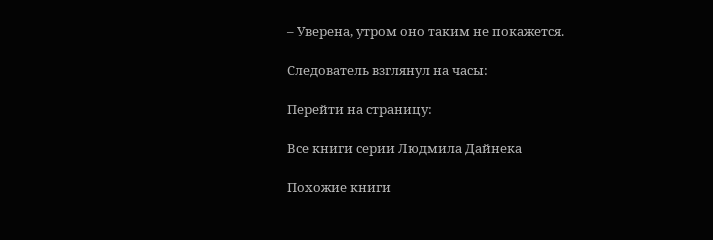– Уверена, утром оно таким не покажется.

Следователь взглянул на часы:

Перейти на страницу:

Все книги серии Людмила Дайнека

Похожие книги